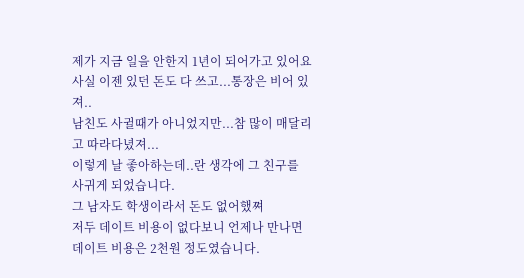제가 지금 일을 안한지 1년이 되어가고 있어요
사실 이젠 있던 돈도 다 쓰고...통장은 비어 있져..
남친도 사귈때가 아니었지만...참 많이 매달리고 따라다녔져...
이렇게 날 좋아하는데..란 생각에 그 친구를 사귀게 되었습니다.
그 남자도 학생이라서 돈도 없어했쪄
저두 데이트 비용이 없다보니 언제나 만나면 데이트 비용은 2천원 정도였습니다.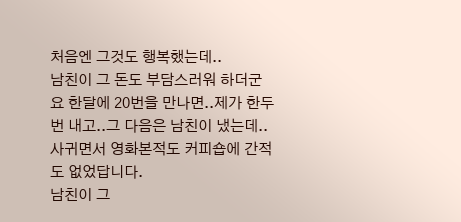처음엔 그것도 행복했는데..
남친이 그 돈도 부담스러워 하더군요 한달에 20번을 만나면..제가 한두번 내고..그 다음은 남친이 냈는데.. 사귀면서 영화본적도 커피숍에 간적도 없었답니다.
남친이 그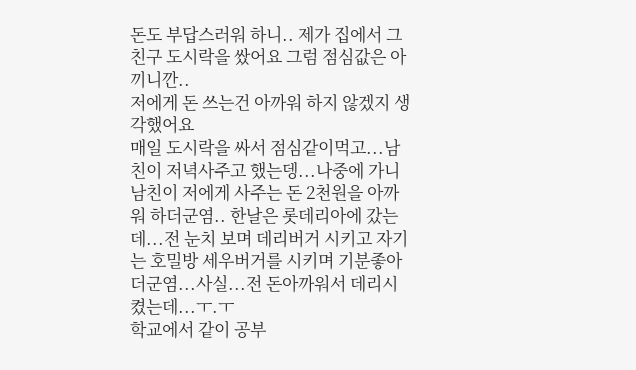돈도 부답스러워 하니.. 제가 집에서 그 친구 도시락을 쌌어요 그럼 점심값은 아끼니깐..
저에게 돈 쓰는건 아까워 하지 않겠지 생각했어요
매일 도시락을 싸서 점심같이먹고...남친이 저녁사주고 했는뎅...나중에 가니 남친이 저에게 사주는 돈 2천원을 아까워 하더군염.. 한날은 롯데리아에 갔는데...전 눈치 보며 데리버거 시키고 자기는 호밀방 세우버거를 시키며 기분좋아더군염...사실...전 돈아까워서 데리시켰는데...ㅜ.ㅜ
학교에서 같이 공부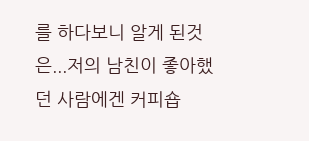를 하다보니 알게 된것은...저의 남친이 좋아했던 사람에겐 커피숍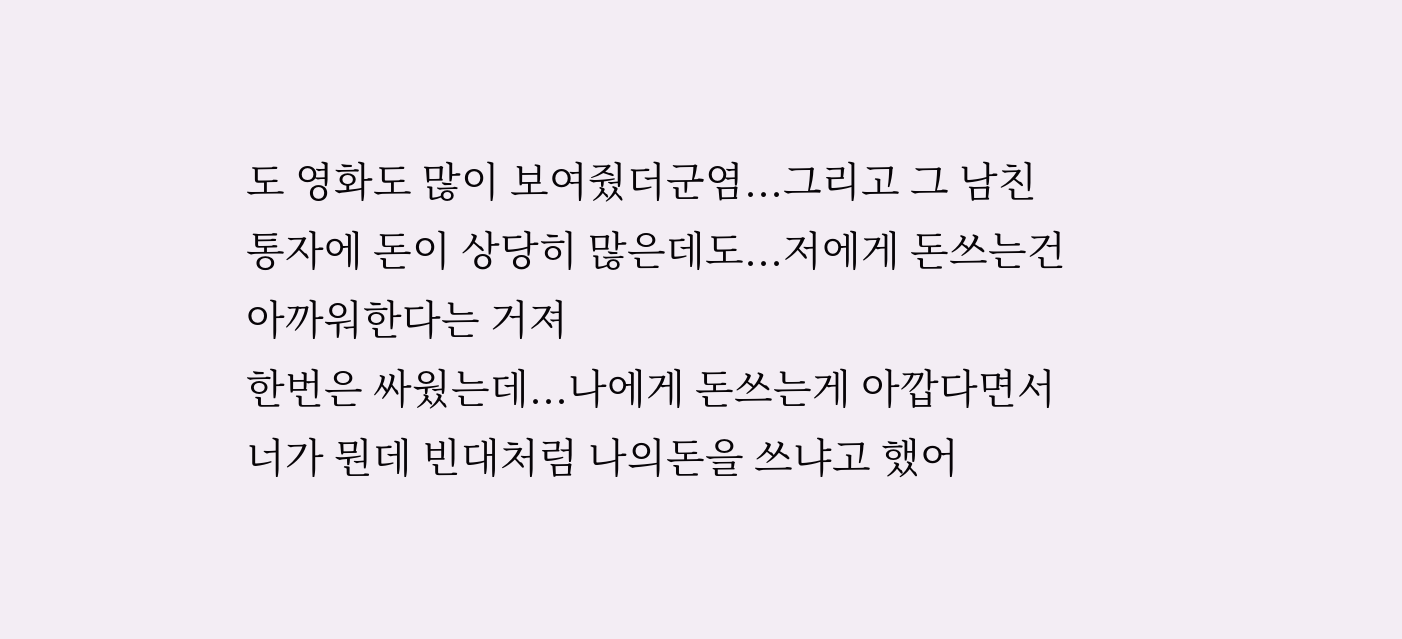도 영화도 많이 보여줬더군염...그리고 그 남친 통자에 돈이 상당히 많은데도...저에게 돈쓰는건 아까워한다는 거져
한번은 싸웠는데...나에게 돈쓰는게 아깝다면서 너가 뭔데 빈대처럼 나의돈을 쓰냐고 했어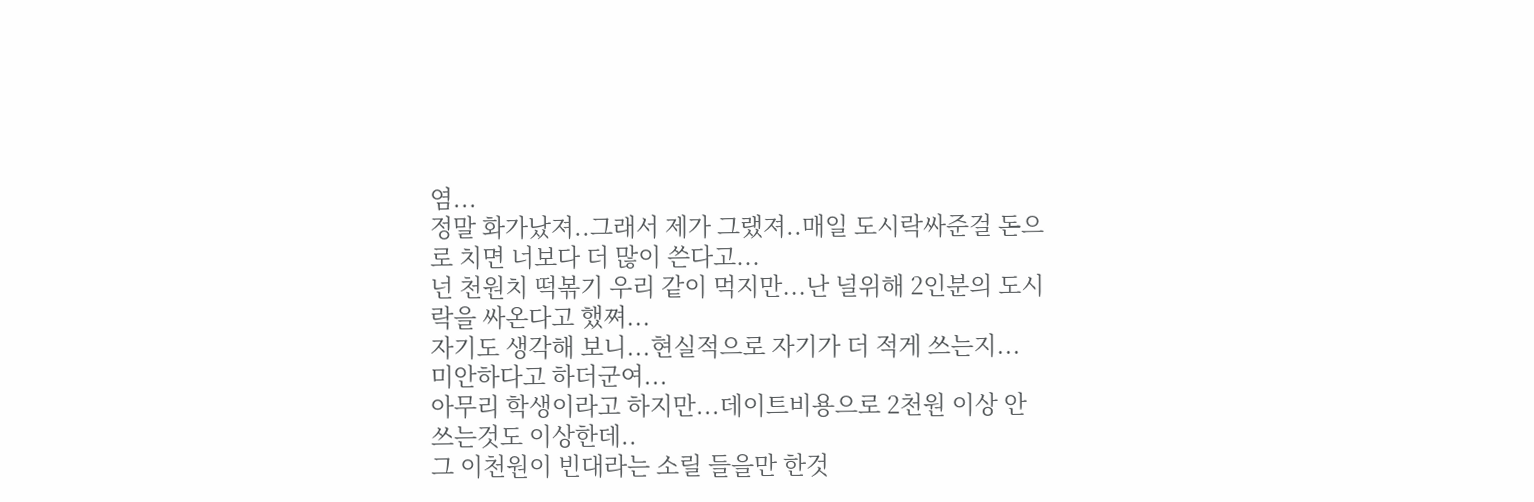염...
정말 화가났져..그래서 제가 그랬져..매일 도시락싸준걸 돈으로 치면 너보다 더 많이 쓴다고...
넌 천원치 떡볶기 우리 같이 먹지만...난 널위해 2인분의 도시락을 싸온다고 했쪄...
자기도 생각해 보니...현실적으로 자기가 더 적게 쓰는지...
미안하다고 하더군여...
아무리 학생이라고 하지만...데이트비용으로 2천원 이상 안쓰는것도 이상한데..
그 이천원이 빈대라는 소릴 들을만 한것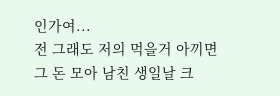인가여...
전 그래도 저의 먹을거 아끼면 그 돈 모아 남친 생일날 크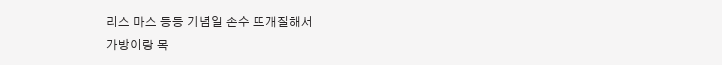리스 마스 등등 기념일 손수 뜨개질해서
가방이랑 목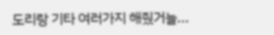도리랑 기타 여러가지 해줬거늘...